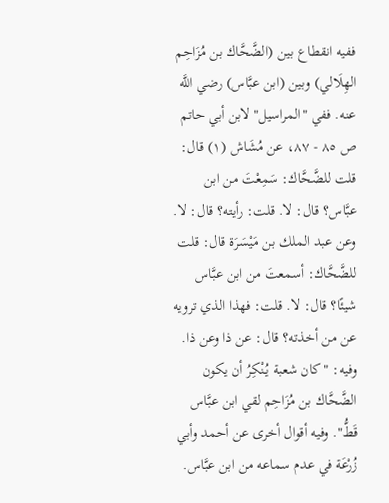ففيه انقطاع بين (الضَّحَّاك بن مُزَاحِم الهِلَالي) وبين (ابن عبَّاس) رضي اللَّه عنه. ففي "المراسيل" لابن أبي حاتم ص ٨٥ - ٨٧، عن مُشَاش (١) قال: قلت للضَّحَّاك: سَمِعْتَ من ابن عبَّاس؟ قال: لا. قلت: رأيته؟ قال: لا. وعن عبد الملك بن مَيْسَرَة قال: قلت للضَّحَّاك: أسمعتَ من ابن عبَّاس شيئًا؟ قال: لا. قلت: فهذا الذي ترويه عن من أخذته؟ قال: عن ذا وعن ذا. وفيه: "كان شعبة يُنْكِرُ أن يكون الضَّحَّاك بن مُزَاحِم لقي ابن عبَّاس قَطُّ". وفيه أقوال أخرى عن أحمد وأبي زُرْعَة في عدم سماعه من ابن عبَّاس.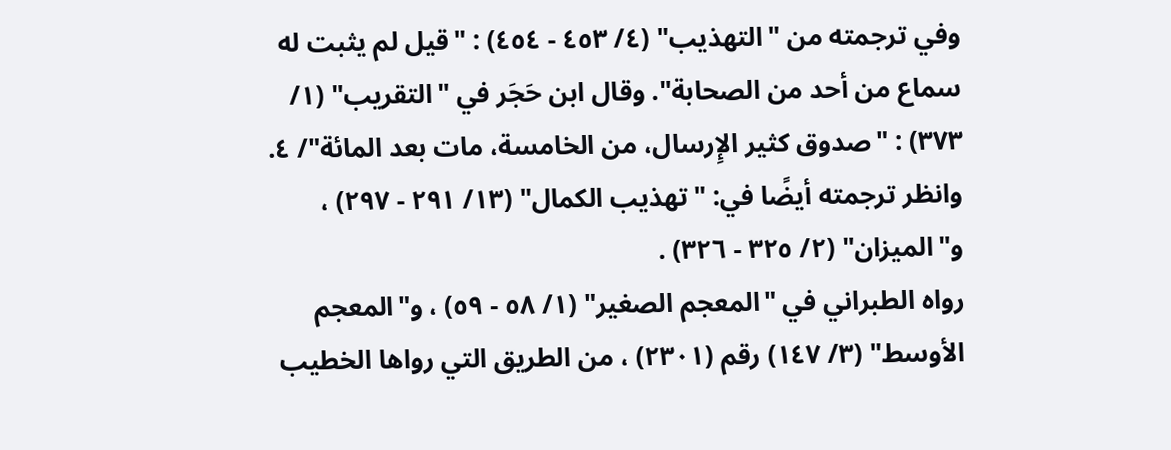وفي ترجمته من "التهذيب" (٤/ ٤٥٣ - ٤٥٤) : "قيل لم يثبت له سماع من أحد من الصحابة". وقال ابن حَجَر في "التقريب" (١/ ٣٧٣) : "صدوق كثير الإِرسال، من الخامسة، مات بعد المائة"/ ٤. وانظر ترجمته أيضًا في: "تهذيب الكمال" (١٣/ ٢٩١ - ٢٩٧) ، و"الميزان" (٢/ ٣٢٥ - ٣٢٦) .
رواه الطبراني في "المعجم الصغير" (١/ ٥٨ - ٥٩) ، و"المعجم الأوسط" (٣/ ١٤٧) رقم (٢٣٠١) ، من الطريق التي رواها الخطيب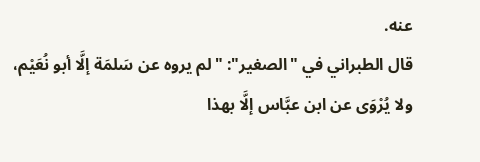عنه.
قال الطبراني في "الصغير": "لم يروه عن سَلمَة إلَّا أبو نُعَيْم، ولا يُرْوَى عن ابن عبَّاس إلَّا بهذا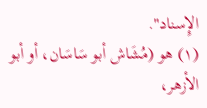الإِسناد".
(١) هو (مُشَاش أبو سَاسَان، أو أبو الأزهر،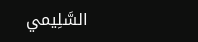السَّلِيمي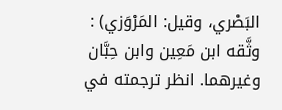البَصْري، وقيل: المَرْوَزي) : وثَّقه ابن مَعِين وابن حِبَّان وغيرهما. انظر ترجمته في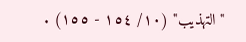"التهذيب" (١٠/ ١٥٤ - ١٥٥) .